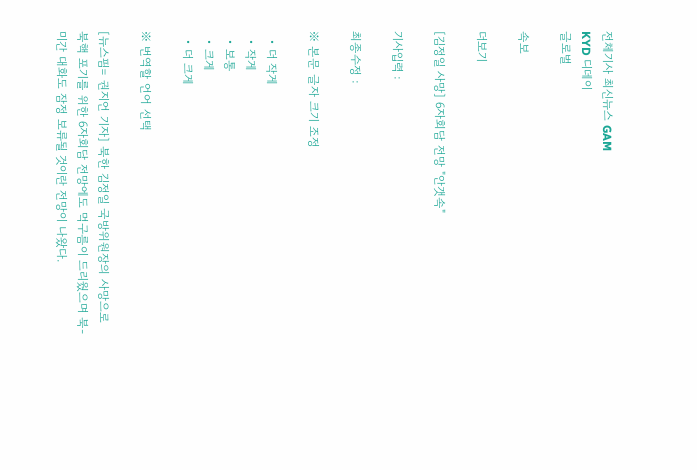전체기사 최신뉴스 GAM
KYD 디데이
글로벌

속보

더보기

[김정일 사망] 6자회담 전망 "안갯속"

기사입력 :

최종수정 :

※ 본문 글자 크기 조정

  • 더 작게
  • 작게
  • 보통
  • 크게
  • 더 크게

※ 번역할 언어 선택

[뉴스핌= 권지언 기자] 북한 김정일 국방위원장의 사망으로 북핵 포기를 위한 6자회담 전망에도 먹구름이 드리웠으며 북-미간 대화도 잠정 보류될 것이란 전망이 나왔다.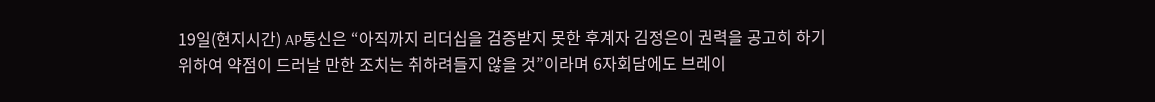19일(현지시간) AP통신은 “아직까지 리더십을 검증받지 못한 후계자 김정은이 권력을 공고히 하기 위하여 약점이 드러날 만한 조치는 취하려들지 않을 것”이라며 6자회담에도 브레이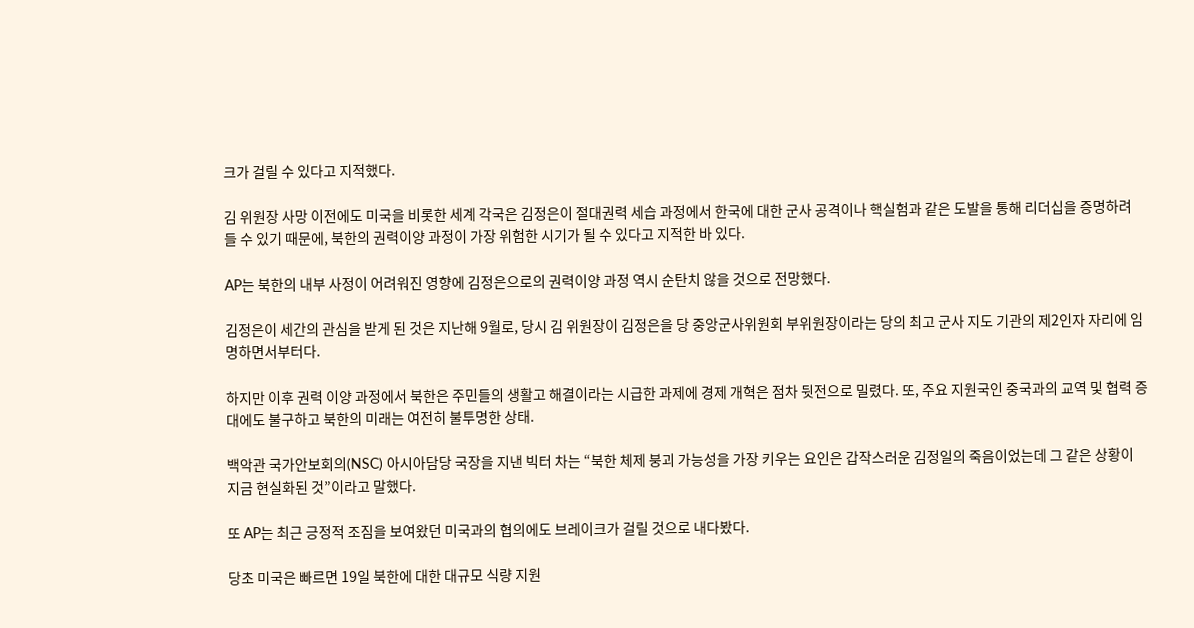크가 걸릴 수 있다고 지적했다.

김 위원장 사망 이전에도 미국을 비롯한 세계 각국은 김정은이 절대권력 세습 과정에서 한국에 대한 군사 공격이나 핵실험과 같은 도발을 통해 리더십을 증명하려 들 수 있기 때문에, 북한의 권력이양 과정이 가장 위험한 시기가 될 수 있다고 지적한 바 있다.

AP는 북한의 내부 사정이 어려워진 영향에 김정은으로의 권력이양 과정 역시 순탄치 않을 것으로 전망했다.

김정은이 세간의 관심을 받게 된 것은 지난해 9월로, 당시 김 위원장이 김정은을 당 중앙군사위원회 부위원장이라는 당의 최고 군사 지도 기관의 제2인자 자리에 임명하면서부터다.

하지만 이후 권력 이양 과정에서 북한은 주민들의 생활고 해결이라는 시급한 과제에 경제 개혁은 점차 뒷전으로 밀렸다. 또, 주요 지원국인 중국과의 교역 및 협력 증대에도 불구하고 북한의 미래는 여전히 불투명한 상태.

백악관 국가안보회의(NSC) 아시아담당 국장을 지낸 빅터 차는 “북한 체제 붕괴 가능성을 가장 키우는 요인은 갑작스러운 김정일의 죽음이었는데 그 같은 상황이 지금 현실화된 것”이라고 말했다.

또 AP는 최근 긍정적 조짐을 보여왔던 미국과의 협의에도 브레이크가 걸릴 것으로 내다봤다.

당초 미국은 빠르면 19일 북한에 대한 대규모 식량 지원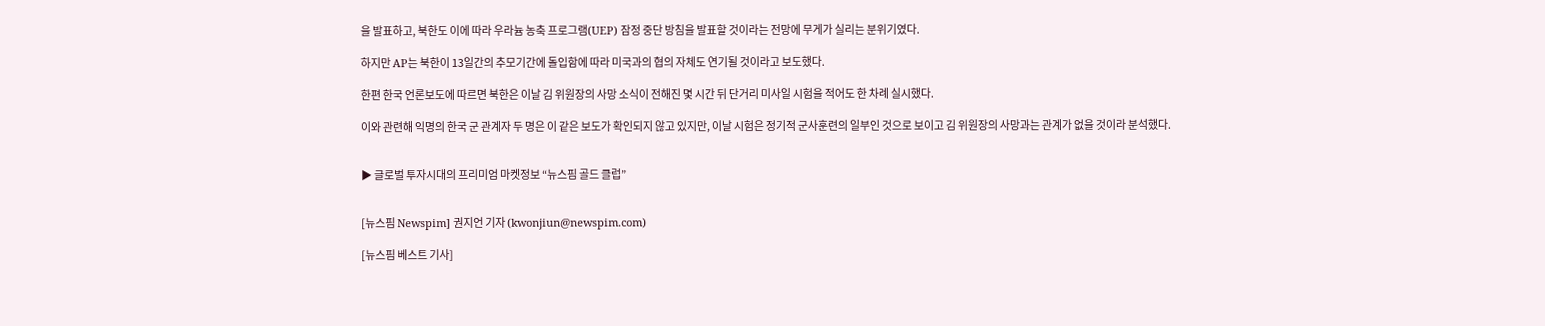을 발표하고, 북한도 이에 따라 우라늄 농축 프로그램(UEP) 잠정 중단 방침을 발표할 것이라는 전망에 무게가 실리는 분위기였다.

하지만 AP는 북한이 13일간의 추모기간에 돌입함에 따라 미국과의 협의 자체도 연기될 것이라고 보도했다.

한편 한국 언론보도에 따르면 북한은 이날 김 위원장의 사망 소식이 전해진 몇 시간 뒤 단거리 미사일 시험을 적어도 한 차례 실시했다.

이와 관련해 익명의 한국 군 관계자 두 명은 이 같은 보도가 확인되지 않고 있지만, 이날 시험은 정기적 군사훈련의 일부인 것으로 보이고 김 위원장의 사망과는 관계가 없을 것이라 분석했다.


▶ 글로벌 투자시대의 프리미엄 마켓정보 “뉴스핌 골드 클럽”


[뉴스핌 Newspim] 권지언 기자 (kwonjiun@newspim.com)

[뉴스핌 베스트 기사]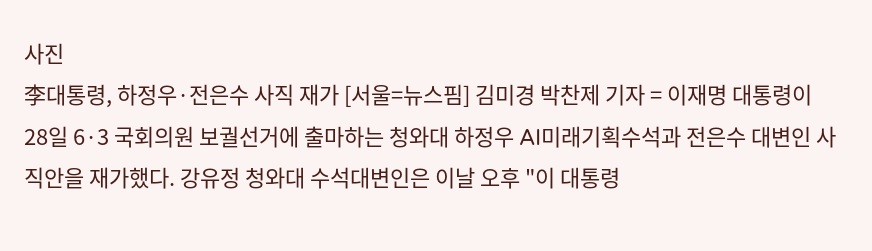사진
李대통령, 하정우·전은수 사직 재가 [서울=뉴스핌] 김미경 박찬제 기자 = 이재명 대통령이 28일 6·3 국회의원 보궐선거에 출마하는 청와대 하정우 AI미래기획수석과 전은수 대변인 사직안을 재가했다. 강유정 청와대 수석대변인은 이날 오후 "이 대통령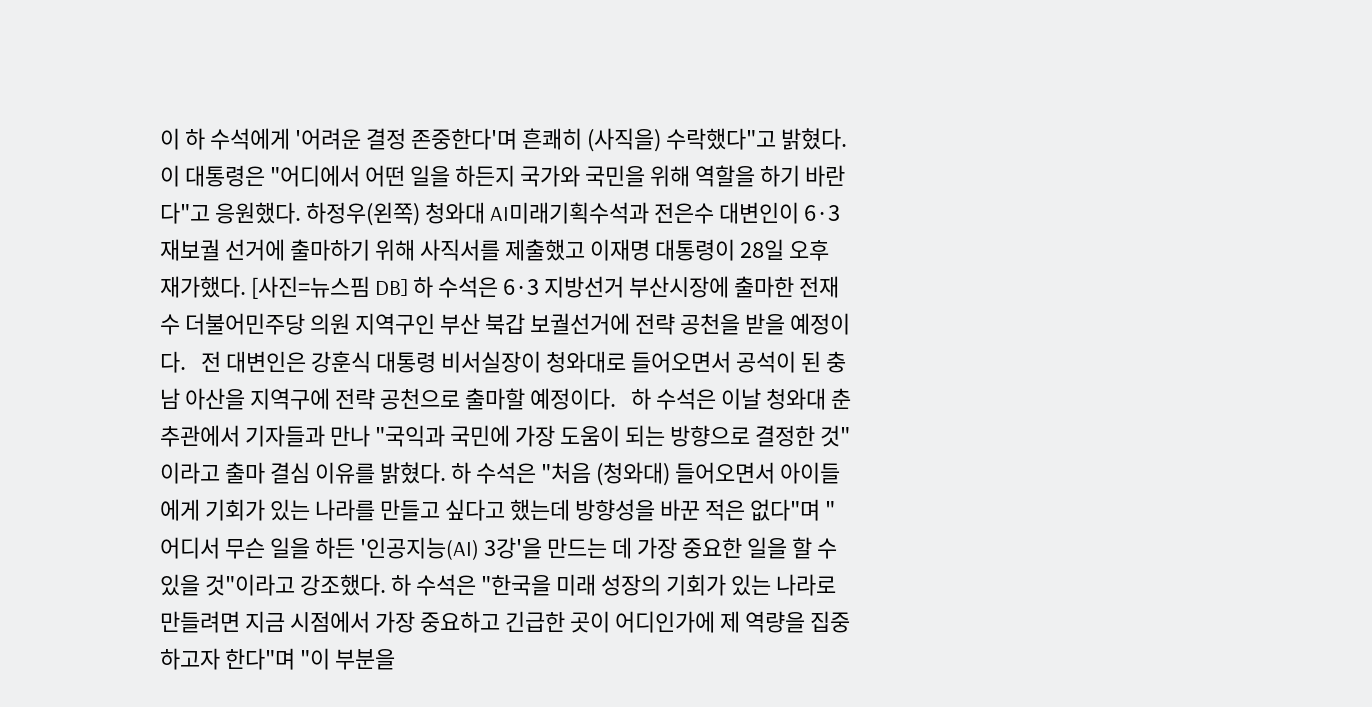이 하 수석에게 '어려운 결정 존중한다'며 흔쾌히 (사직을) 수락했다"고 밝혔다. 이 대통령은 "어디에서 어떤 일을 하든지 국가와 국민을 위해 역할을 하기 바란다"고 응원했다. 하정우(왼쪽) 청와대 AI미래기획수석과 전은수 대변인이 6·3 재보궐 선거에 출마하기 위해 사직서를 제출했고 이재명 대통령이 28일 오후 재가했다. [사진=뉴스핌 DB] 하 수석은 6·3 지방선거 부산시장에 출마한 전재수 더불어민주당 의원 지역구인 부산 북갑 보궐선거에 전략 공천을 받을 예정이다.   전 대변인은 강훈식 대통령 비서실장이 청와대로 들어오면서 공석이 된 충남 아산을 지역구에 전략 공천으로 출마할 예정이다.   하 수석은 이날 청와대 춘추관에서 기자들과 만나 "국익과 국민에 가장 도움이 되는 방향으로 결정한 것"이라고 출마 결심 이유를 밝혔다. 하 수석은 "처음 (청와대) 들어오면서 아이들에게 기회가 있는 나라를 만들고 싶다고 했는데 방향성을 바꾼 적은 없다"며 "어디서 무슨 일을 하든 '인공지능(AI) 3강'을 만드는 데 가장 중요한 일을 할 수 있을 것"이라고 강조했다. 하 수석은 "한국을 미래 성장의 기회가 있는 나라로 만들려면 지금 시점에서 가장 중요하고 긴급한 곳이 어디인가에 제 역량을 집중하고자 한다"며 "이 부분을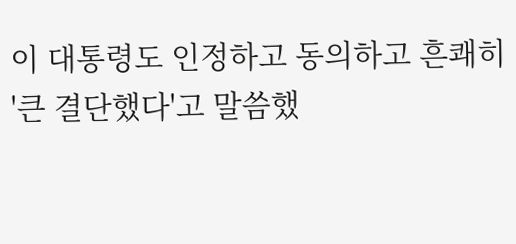이 대통령도 인정하고 동의하고 흔쾌히 '큰 결단했다'고 말씀했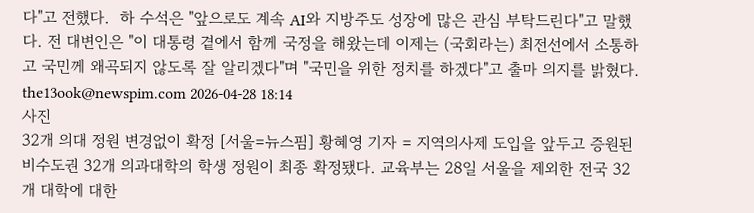다"고 전했다.  하 수석은 "앞으로도 계속 AI와 지방주도 성장에 많은 관심 부탁드린다"고 말했다. 전 대변인은 "이 대통령 곁에서 함께 국정을 해왔는데 이제는 (국회라는) 최전선에서 소통하고 국민께 왜곡되지 않도록 잘 알리겠다"며 "국민을 위한 정치를 하겠다"고 출마 의지를 밝혔다.  the13ook@newspim.com 2026-04-28 18:14
사진
32개 의대 정원 변경없이 확정 [서울=뉴스핌] 황혜영 기자 = 지역의사제 도입을 앞두고 증원된 비수도권 32개 의과대학의 학생 정원이 최종 확정됐다. 교육부는 28일 서울을 제외한 전국 32개 대학에 대한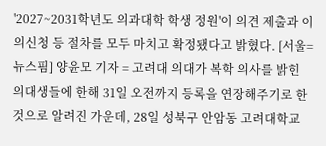'2027~2031학년도 의과대학 학생 정원'이 의견 제출과 이의신청 등 절차를 모두 마치고 확정됐다고 밝혔다. [서울=뉴스핌] 양윤모 기자 = 고려대 의대가 복학 의사를 밝힌 의대생들에 한해 31일 오전까지 등록을 연장해주기로 한것으로 알려진 가운데, 28일 성북구 안암동 고려대학교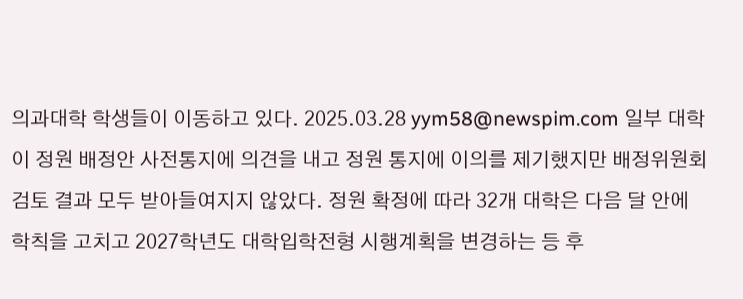의과대학 학생들이 이동하고 있다. 2025.03.28 yym58@newspim.com 일부 대학이 정원 배정안 사전통지에 의견을 내고 정원 통지에 이의를 제기했지만 배정위원회 검토 결과 모두 받아들여지지 않았다. 정원 확정에 따라 32개 대학은 다음 달 안에 학칙을 고치고 2027학년도 대학입학전형 시행계획을 변경하는 등 후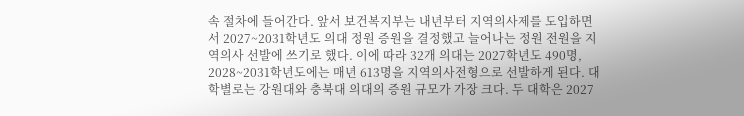속 절차에 들어간다. 앞서 보건복지부는 내년부터 지역의사제를 도입하면서 2027~2031학년도 의대 정원 증원을 결정했고 늘어나는 정원 전원을 지역의사 선발에 쓰기로 했다. 이에 따라 32개 의대는 2027학년도 490명, 2028~2031학년도에는 매년 613명을 지역의사전형으로 선발하게 된다. 대학별로는 강원대와 충북대 의대의 증원 규모가 가장 크다. 두 대학은 2027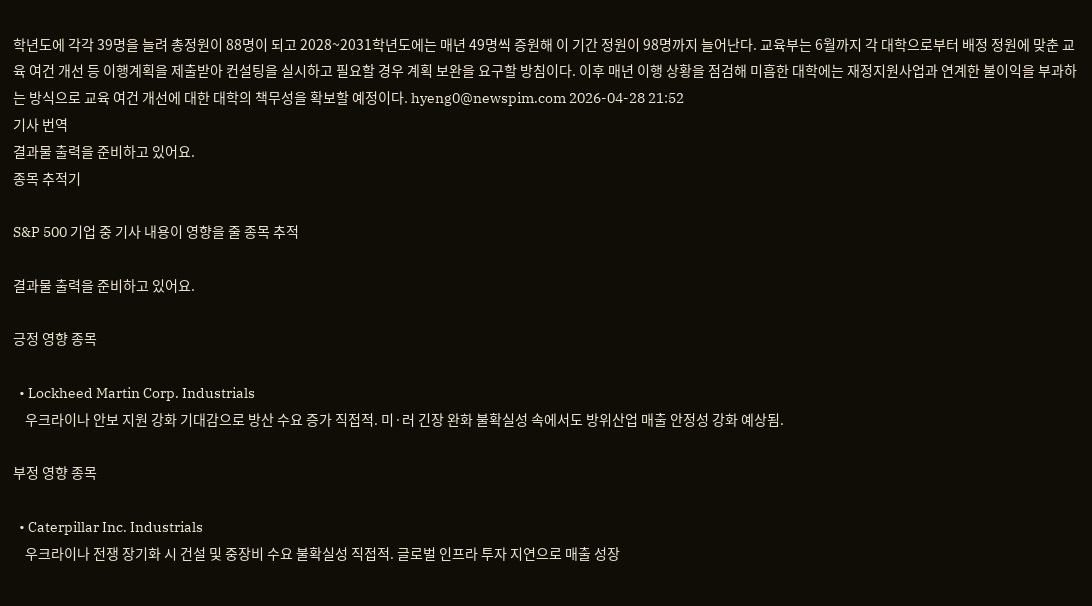학년도에 각각 39명을 늘려 총정원이 88명이 되고 2028~2031학년도에는 매년 49명씩 증원해 이 기간 정원이 98명까지 늘어난다. 교육부는 6월까지 각 대학으로부터 배정 정원에 맞춘 교육 여건 개선 등 이행계획을 제출받아 컨설팅을 실시하고 필요할 경우 계획 보완을 요구할 방침이다. 이후 매년 이행 상황을 점검해 미흡한 대학에는 재정지원사업과 연계한 불이익을 부과하는 방식으로 교육 여건 개선에 대한 대학의 책무성을 확보할 예정이다. hyeng0@newspim.com 2026-04-28 21:52
기사 번역
결과물 출력을 준비하고 있어요.
종목 추적기

S&P 500 기업 중 기사 내용이 영향을 줄 종목 추적

결과물 출력을 준비하고 있어요.

긍정 영향 종목

  • Lockheed Martin Corp. Industrials
    우크라이나 안보 지원 강화 기대감으로 방산 수요 증가 직접적. 미·러 긴장 완화 불확실성 속에서도 방위산업 매출 안정성 강화 예상됨.

부정 영향 종목

  • Caterpillar Inc. Industrials
    우크라이나 전쟁 장기화 시 건설 및 중장비 수요 불확실성 직접적. 글로벌 인프라 투자 지연으로 매출 성장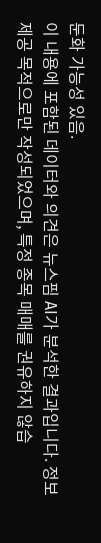둔화 가능성 있음.
이 내용에 포함된 데이터와 의견은 뉴스핌 AI가 분석한 결과입니다. 정보 제공 목적으로만 작성되었으며, 특정 종목 매매를 권유하지 않습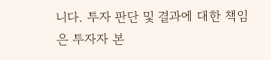니다. 투자 판단 및 결과에 대한 책임은 투자자 본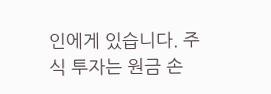인에게 있습니다. 주식 투자는 원금 손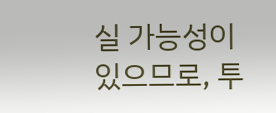실 가능성이 있으므로, 투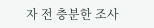자 전 충분한 조사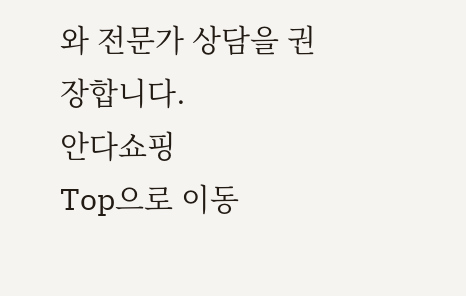와 전문가 상담을 권장합니다.
안다쇼핑
Top으로 이동